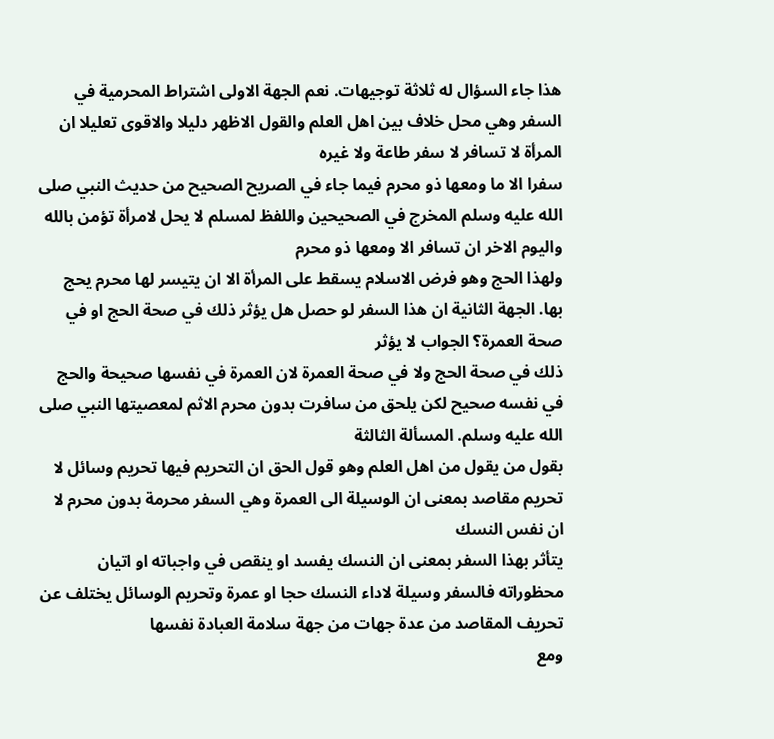هذا جاء السؤال له ثلاثة توجيهات. نعم الجهة الاولى اشتراط المحرمية في السفر وهي محل خلاف بين اهل العلم والقول الاظهر دليلا والاقوى تعليلا ان المرأة لا تسافر لا سفر طاعة ولا غيره
سفرا الا ما ومعها ذو محرم فيما جاء في الصريح الصحيح من حديث النبي صلى الله عليه وسلم المخرج في الصحيحين واللفظ لمسلم لا يحل لامرأة تؤمن بالله واليوم الاخر ان تسافر الا ومعها ذو محرم
ولهذا الحج وهو فرض الاسلام يسقط على المرأة الا ان يتيسر لها محرم يحج بها. الجهة الثانية ان هذا السفر لو حصل هل يؤثر ذلك في صحة الحج او في صحة العمرة؟ الجواب لا يؤثر
ذلك في صحة الحج ولا في صحة العمرة لان العمرة في نفسها صحيحة والحج في نفسه صحيح لكن يلحق من سافرت بدون محرم الاثم لمعصيتها النبي صلى الله عليه وسلم. المسألة الثالثة
بقول من يقول من اهل العلم وهو قول الحق ان التحريم فيها تحريم وسائل لا تحريم مقاصد بمعنى ان الوسيلة الى العمرة وهي السفر محرمة بدون محرم لا ان نفس النسك
يتأثر بهذا السفر بمعنى ان النسك يفسد او ينقص في واجباته او اتيان محظوراته فالسفر وسيلة لاداء النسك حجا او عمرة وتحريم الوسائل يختلف عن تحريف المقاصد من عدة جهات من جهة سلامة العبادة نفسها
ومع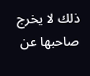ذلك لا يخرج صاحبها عن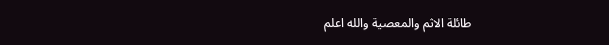طائلة الاثم والمعصية والله اعلم